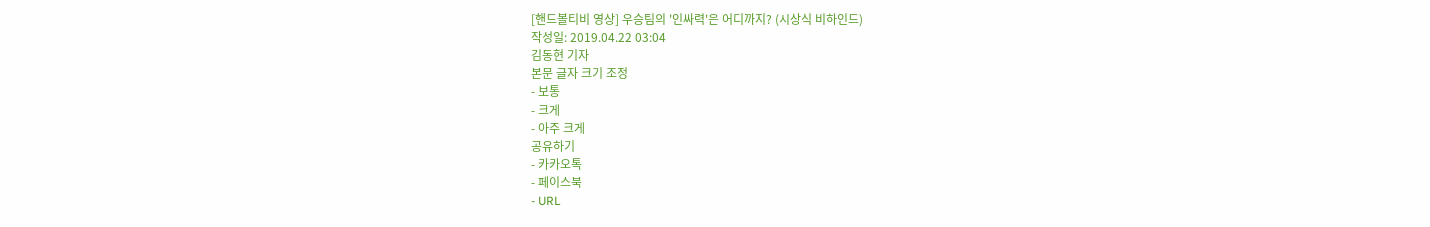[핸드볼티비 영상] 우승팀의 '인싸력'은 어디까지? (시상식 비하인드)
작성일: 2019.04.22 03:04
김동현 기자
본문 글자 크기 조정
- 보통
- 크게
- 아주 크게
공유하기
- 카카오톡
- 페이스북
- URL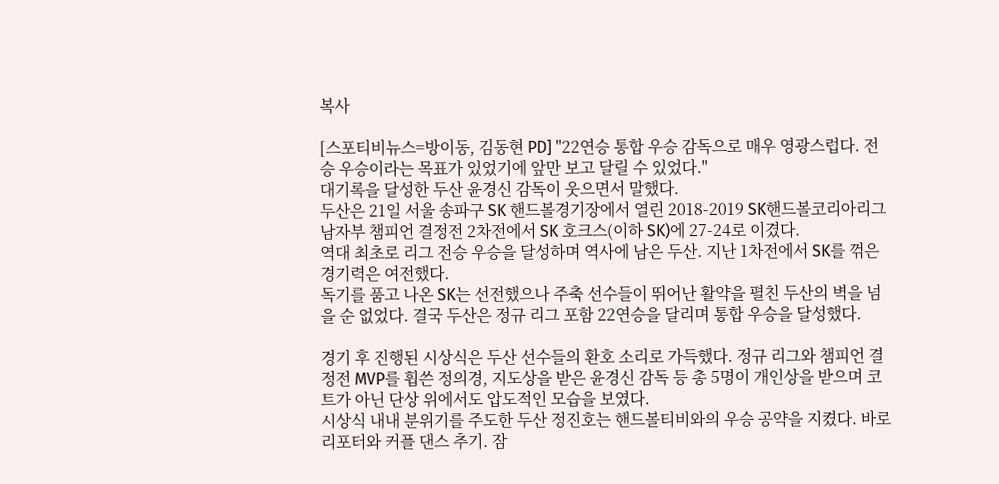복사

[스포티비뉴스=방이동, 김동현 PD] "22연승 통합 우승 감독으로 매우 영광스럽다. 전승 우승이라는 목표가 있었기에 앞만 보고 달릴 수 있었다."
대기록을 달성한 두산 윤경신 감독이 웃으면서 말했다.
두산은 21일 서울 송파구 SK 핸드볼경기장에서 열린 2018-2019 SK핸드볼코리아리그 남자부 챔피언 결정전 2차전에서 SK 호크스(이하 SK)에 27-24로 이겼다.
역대 최초로 리그 전승 우승을 달성하며 역사에 남은 두산. 지난 1차전에서 SK를 꺾은 경기력은 여전했다.
독기를 품고 나온 SK는 선전했으나 주축 선수들이 뛰어난 활약을 펼친 두산의 벽을 넘을 순 없었다. 결국 두산은 정규 리그 포함 22연승을 달리며 통합 우승을 달성했다.

경기 후 진행된 시상식은 두산 선수들의 환호 소리로 가득했다. 정규 리그와 챔피언 결정전 MVP를 휩쓴 정의경, 지도상을 받은 윤경신 감독 등 총 5명이 개인상을 받으며 코트가 아닌 단상 위에서도 압도적인 모습을 보였다.
시상식 내내 분위기를 주도한 두산 정진호는 핸드볼티비와의 우승 공약을 지켰다. 바로 리포터와 커플 댄스 추기. 잠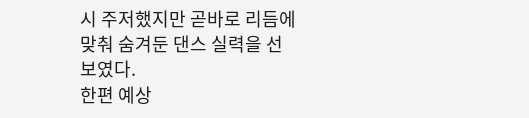시 주저했지만 곧바로 리듬에 맞춰 숨겨둔 댄스 실력을 선보였다.
한편 예상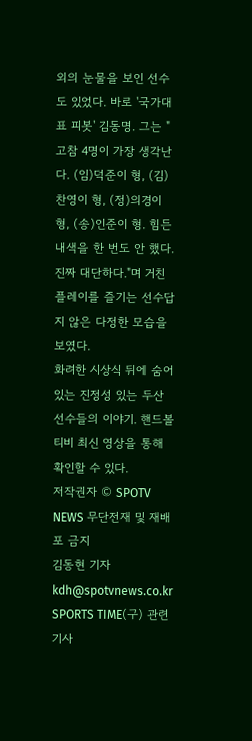외의 눈물을 보인 선수도 있었다. 바로 '국가대표 피봇' 김동명. 그는 "고참 4명이 가장 생각난다. (임)덕준이 형, (김)찬영이 형, (정)의경이 형, (송)인준이 형. 힘든 내색을 한 번도 안 했다. 진짜 대단하다."며 거친 플레이를 즐기는 선수답지 않은 다정한 모습을 보였다.
화려한 시상식 뒤에 숨어있는 진정성 있는 두산 선수들의 이야기. 핸드볼티비 최신 영상을 통해 확인할 수 있다.
저작권자 © SPOTV NEWS 무단전재 및 재배포 금지
김동현 기자 kdh@spotvnews.co.kr
SPORTS TIME(구) 관련 기사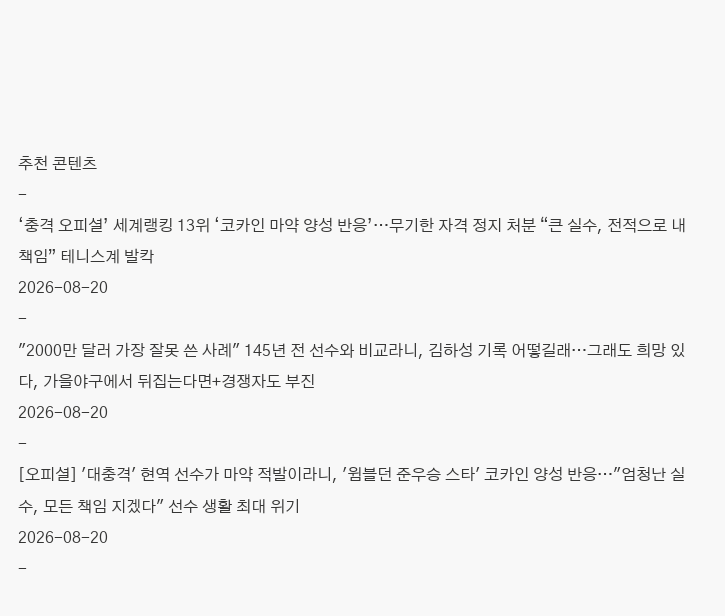추천 콘텐츠
-
‘충격 오피셜’ 세계랭킹 13위 ‘코카인 마약 양성 반응’…무기한 자격 정지 처분 “큰 실수, 전적으로 내 책임” 테니스계 발칵
2026-08-20
-
"2000만 달러 가장 잘못 쓴 사례" 145년 전 선수와 비교라니, 김하성 기록 어떻길래…그래도 희망 있다, 가을야구에서 뒤집는다면+경쟁자도 부진
2026-08-20
-
[오피셜] '대충격' 현역 선수가 마약 적발이라니, '윔블던 준우승 스타' 코카인 양성 반응…"엄청난 실수, 모든 책임 지겠다" 선수 생활 최대 위기
2026-08-20
-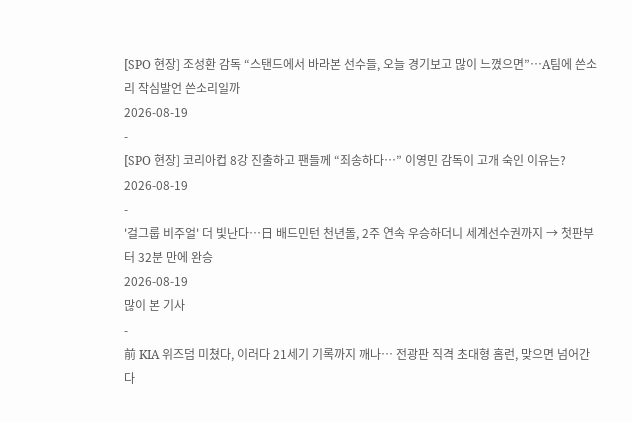[SPO 현장] 조성환 감독 “스탠드에서 바라본 선수들, 오늘 경기보고 많이 느꼈으면”…A팀에 쓴소리 작심발언 쓴소리일까
2026-08-19
-
[SPO 현장] 코리아컵 8강 진출하고 팬들께 “죄송하다…” 이영민 감독이 고개 숙인 이유는?
2026-08-19
-
'걸그룹 비주얼' 더 빛난다…日 배드민턴 천년돌, 2주 연속 우승하더니 세계선수권까지 → 첫판부터 32분 만에 완승
2026-08-19
많이 본 기사
-
前 KIA 위즈덤 미쳤다, 이러다 21세기 기록까지 깨나… 전광판 직격 초대형 홈런, 맞으면 넘어간다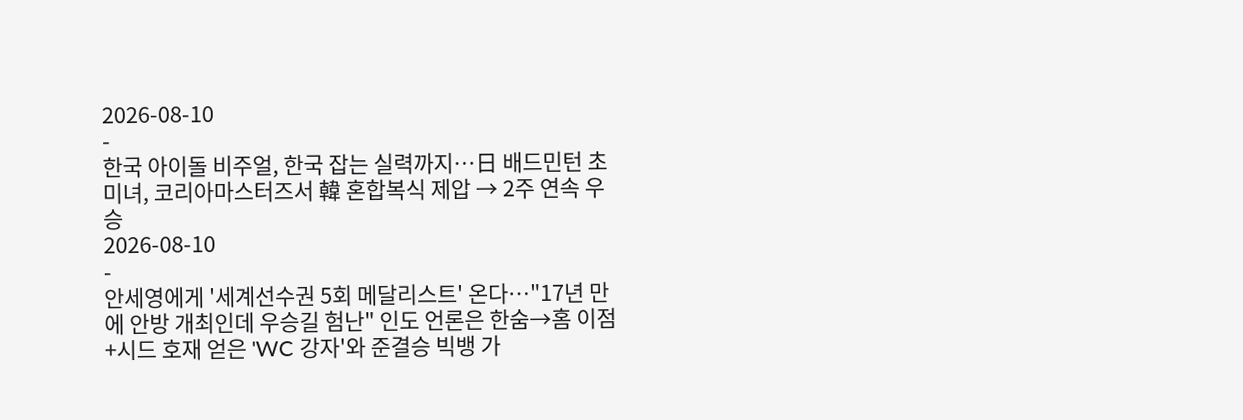2026-08-10
-
한국 아이돌 비주얼, 한국 잡는 실력까지…日 배드민턴 초미녀, 코리아마스터즈서 韓 혼합복식 제압 → 2주 연속 우승
2026-08-10
-
안세영에게 '세계선수권 5회 메달리스트' 온다…"17년 만에 안방 개최인데 우승길 험난" 인도 언론은 한숨→홈 이점+시드 호재 얻은 'WC 강자'와 준결승 빅뱅 가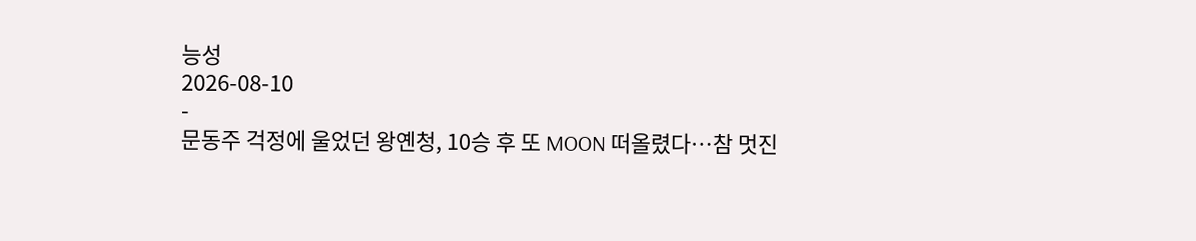능성
2026-08-10
-
문동주 걱정에 울었던 왕옌청, 10승 후 또 MOON 떠올렸다…참 멋진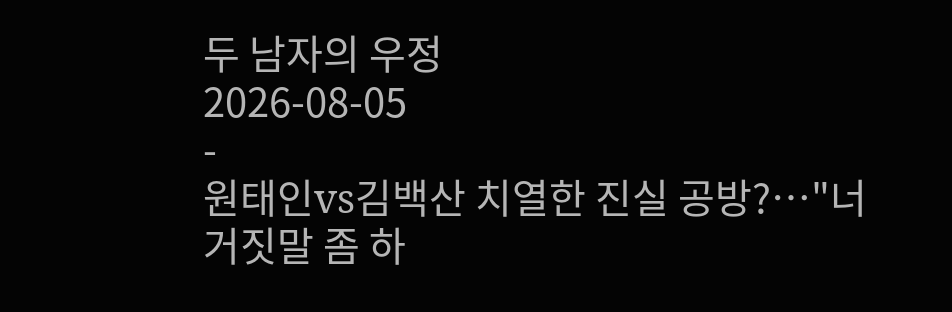두 남자의 우정
2026-08-05
-
원태인vs김백산 치열한 진실 공방?…"너 거짓말 좀 하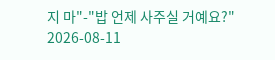지 마"-"밥 언제 사주실 거예요?"
2026-08-11